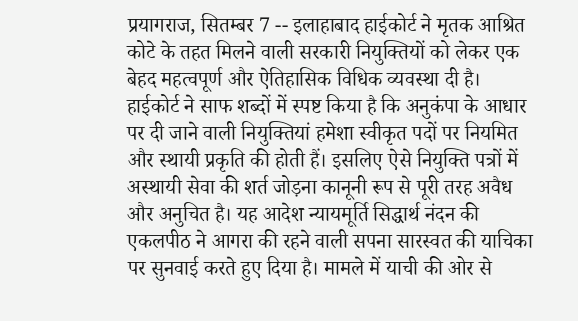प्रयागराज, सितम्बर 7 -- इलाहाबाद हाईकोर्ट ने मृतक आश्रित कोटे के तहत मिलने वाली सरकारी नियुक्तियों को लेकर एक बेहद महत्वपूर्ण और ऐतिहासिक विधिक व्यवस्था दी है। हाईकोर्ट ने साफ शब्दों में स्पष्ट किया है कि अनुकंपा के आधार पर दी जाने वाली नियुक्तियां हमेशा स्वीकृत पदों पर नियमित और स्थायी प्रकृति की होती हैं। इसलिए ऐसे नियुक्ति पत्रों में अस्थायी सेवा की शर्त जोड़ना कानूनी रूप से पूरी तरह अवैध और अनुचित है। यह आदेश न्यायमूर्ति सिद्धार्थ नंदन की एकलपीठ ने आगरा की रहने वाली सपना सारस्वत की याचिका पर सुनवाई करते हुए दिया है। मामले में याची की ओर से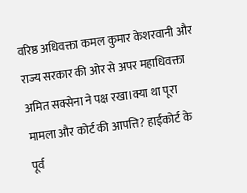वरिष्ठ अधिवक्ता कमल कुमार केशरवानी और राज्य सरकार की ओर से अपर महाधिवक्ता अमित सक्सेना ने पक्ष रखा।क्या था पूरा मामला और कोर्ट की आपत्ति? हाईकोर्ट के पूर्व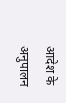आदेश के अनुपालन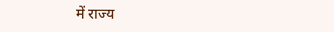में राज्य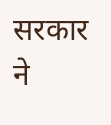सरकार ने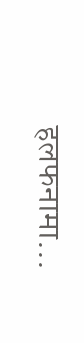हलफनामा...